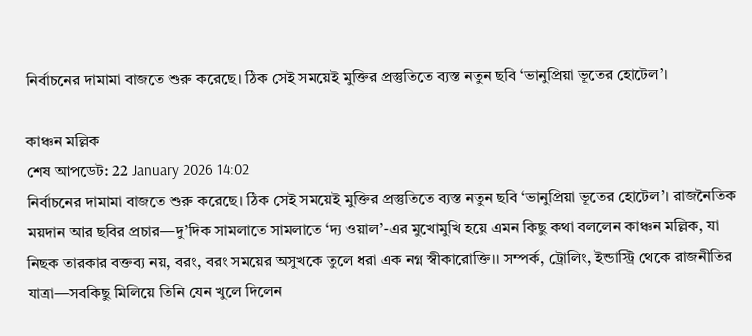নির্বাচনের দামামা বাজতে শুরু করেছে। ঠিক সেই সময়েই মুক্তির প্রস্তুতিতে ব্যস্ত নতুন ছবি ‘ভানুপ্রিয়া ভূতের হোটেল’।

কাঞ্চন মল্লিক
শেষ আপডেট: 22 January 2026 14:02
নির্বাচনের দামামা বাজতে শুরু করেছে। ঠিক সেই সময়েই মুক্তির প্রস্তুতিতে ব্যস্ত নতুন ছবি ‘ভানুপ্রিয়া ভূতের হোটেল’। রাজনৈতিক ময়দান আর ছবির প্রচার—দু’দিক সামলাতে সামলাতে ‘দ্য ওয়াল’-এর মুখোমুখি হয়ে এমন কিছু কথা বললেন কাঞ্চন মল্লিক, যা নিছক তারকার বক্তব্য নয়, বরং, বরং সময়ের অসুখকে তুলে ধরা এক নগ্ন স্বীকারোক্তি।। সম্পর্ক, ট্রোলিং, ইন্ডাস্ট্রি থেকে রাজনীতির যাত্রা—সবকিছু মিলিয়ে তিনি যেন খুলে দিলেন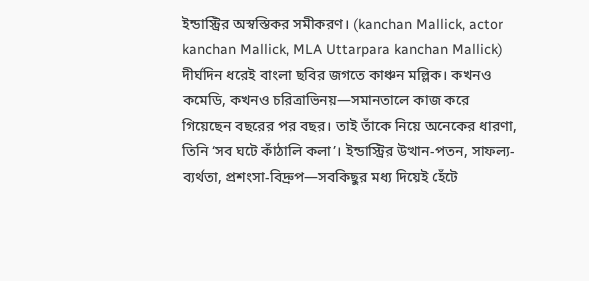ইন্ডাস্ট্রির অস্বস্তিকর সমীকরণ। (kanchan Mallick, actor kanchan Mallick, MLA Uttarpara kanchan Mallick)
দীর্ঘদিন ধরেই বাংলা ছবির জগতে কাঞ্চন মল্লিক। কখনও কমেডি, কখনও চরিত্রাভিনয়—সমানতালে কাজ করে গিয়েছেন বছরের পর বছর। তাই তাঁকে নিয়ে অনেকের ধারণা, তিনি ‘সব ঘটে কাঁঠালি কলা’। ইন্ডাস্ট্রির উত্থান-পতন, সাফল্য-ব্যর্থতা, প্রশংসা-বিদ্রুপ—সবকিছুর মধ্য দিয়েই হেঁটে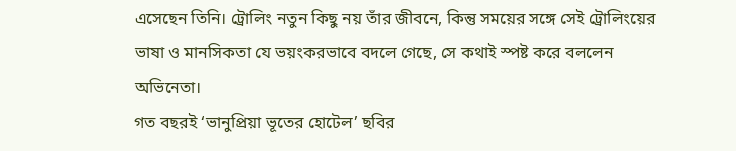এসেছেন তিনি। ট্রোলিং নতুন কিছু নয় তাঁর জীবনে, কিন্তু সময়ের সঙ্গে সেই ট্রোলিংয়ের ভাষা ও মানসিকতা যে ভয়ংকরভাবে বদলে গেছে, সে কথাই স্পষ্ট করে বললেন অভিনেতা।
গত বছরই ‘ভানুপ্রিয়া ভূতের হোটেল’ ছবির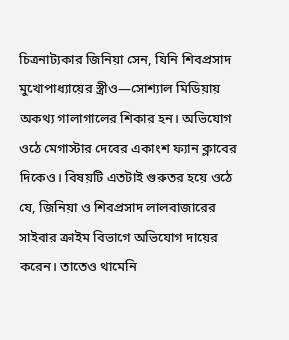চিত্রনাট্যকার জিনিয়া সেন, যিনি শিবপ্রসাদ মুখোপাধ্যায়ের স্ত্রীও—সোশ্যাল মিডিয়ায় অকথ্য গালাগালের শিকার হন। অভিযোগ ওঠে মেগাস্টার দেবের একাংশ ফ্যান ক্লাবের দিকেও। বিষয়টি এতটাই গুরুতর হয়ে ওঠে যে, জিনিয়া ও শিবপ্রসাদ লালবাজারের সাইবার ক্রাইম বিভাগে অভিযোগ দায়ের করেন। তাতেও থামেনি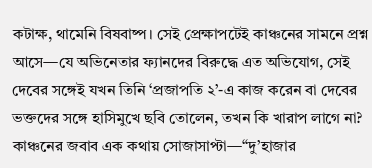কটাক্ষ, থামেনি বিষবাষ্প। সেই প্রেক্ষাপটেই কাঞ্চনের সামনে প্রশ্ন আসে—যে অভিনেতার ফ্যানদের বিরুদ্ধে এত অভিযোগ, সেই দেবের সঙ্গেই যখন তিনি ‘প্রজাপতি ২’-এ কাজ করেন বা দেবের ভক্তদের সঙ্গে হাসিমুখে ছবি তোলেন, তখন কি খারাপ লাগে না?
কাঞ্চনের জবাব এক কথায় সোজাসাপ্টা—“দু’হাজার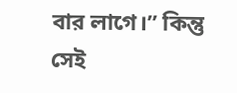বার লাগে।” কিন্তু সেই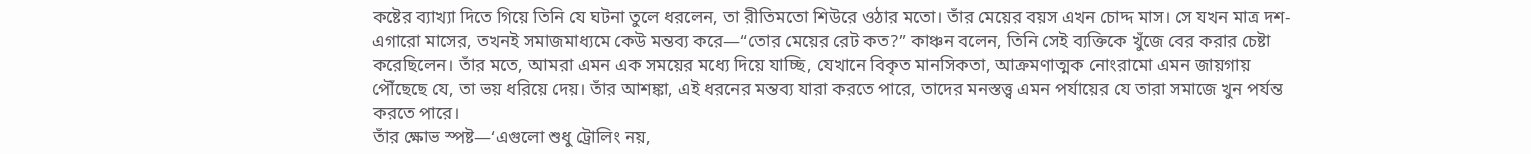কষ্টের ব্যাখ্যা দিতে গিয়ে তিনি যে ঘটনা তুলে ধরলেন, তা রীতিমতো শিউরে ওঠার মতো। তাঁর মেয়ের বয়স এখন চোদ্দ মাস। সে যখন মাত্র দশ-এগারো মাসের, তখনই সমাজমাধ্যমে কেউ মন্তব্য করে—“তোর মেয়ের রেট কত?” কাঞ্চন বলেন, তিনি সেই ব্যক্তিকে খুঁজে বের করার চেষ্টা করেছিলেন। তাঁর মতে, আমরা এমন এক সময়ের মধ্যে দিয়ে যাচ্ছি, যেখানে বিকৃত মানসিকতা, আক্রমণাত্মক নোংরামো এমন জায়গায় পৌঁছেছে যে, তা ভয় ধরিয়ে দেয়। তাঁর আশঙ্কা, এই ধরনের মন্তব্য যারা করতে পারে, তাদের মনস্তত্ত্ব এমন পর্যায়ের যে তারা সমাজে খুন পর্যন্ত করতে পারে।
তাঁর ক্ষোভ স্পষ্ট—‘এগুলো শুধু ট্রোলিং নয়,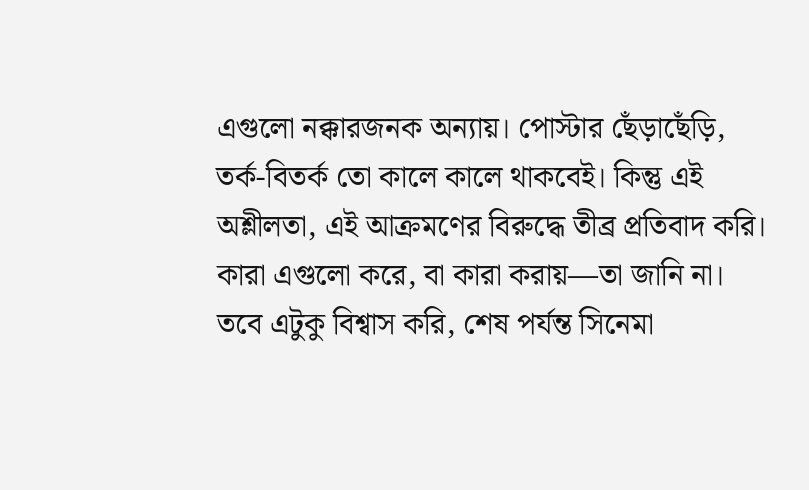এগুলো নক্কারজনক অন্যায়। পোস্টার ছেঁড়াছেঁড়ি, তর্ক-বিতর্ক তো কালে কালে থাকবেই। কিন্তু এই অশ্লীলতা, এই আক্রমণের বিরুদ্ধে তীব্র প্রতিবাদ করি। কারা এগুলো করে, বা কারা করায়—তা জানি না। তবে এটুকু বিশ্বাস করি, শেষ পর্যন্ত সিনেমা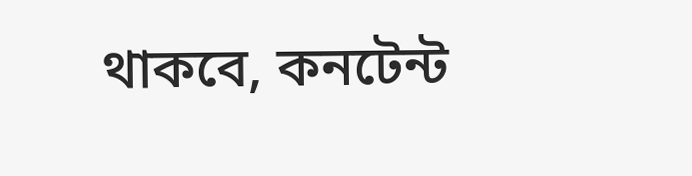থাকবে, কনটেন্ট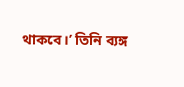থাকবে।’ তিনি ব্যঙ্গ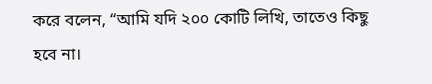করে বলেন, “আমি যদি ২০০ কোটি লিখি, তাতেও কিছু হবে না।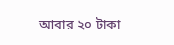আবার ২০ টাকা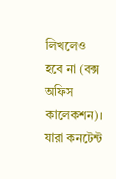লিখলেও হবে না (বক্স অফিস কালেকশন)। যারা কনটেন্ট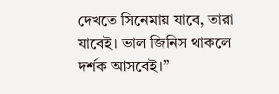দেখতে সিনেমায় যাবে, তারা যাবেই। ভাল জিনিস থাকলে দর্শক আসবেই।”